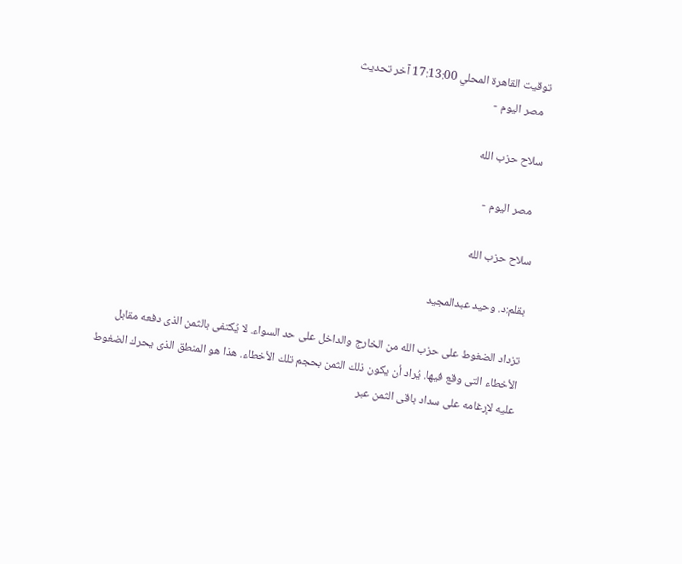توقيت القاهرة المحلي 17:13:00 آخر تحديث
  مصر اليوم -

سلاح حزب الله

  مصر اليوم -

سلاح حزب الله

بقلم:د. وحيد عبدالمجيد

تزداد الضغوط على حزب الله من الخارج والداخل على حد السواء. لا يُكتفى بالثمن الذى دفعه مقابل الأخطاء التى وقع فيها. يُراد أن يكون ذلك الثمن بحجم تلك الأخطاء. هذا هو المنطق الذى يحرك الضغوط عليه لإرغامه على سداد باقى الثمن عبر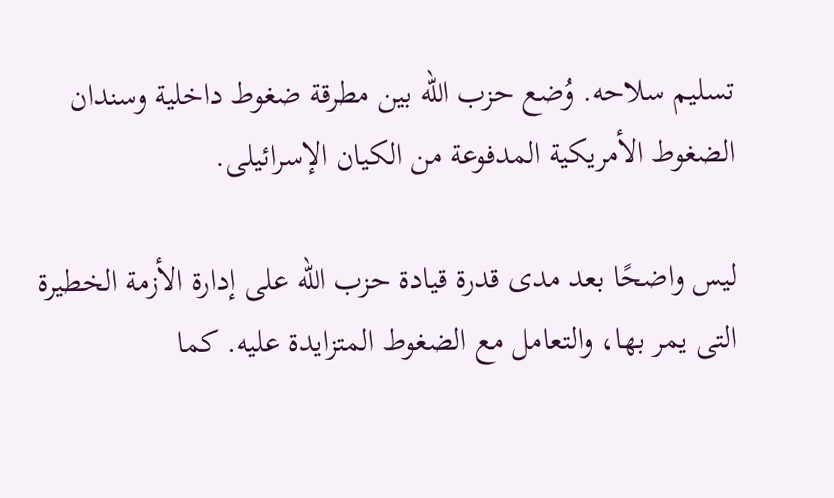تسليم سلاحه. وُضع حزب الله بين مطرقة ضغوط داخلية وسندان الضغوط الأمريكية المدفوعة من الكيان الإسرائيلى.

ليس واضحًا بعد مدى قدرة قيادة حزب الله على إدارة الأزمة الخطيرة التى يمر بها، والتعامل مع الضغوط المتزايدة عليه. كما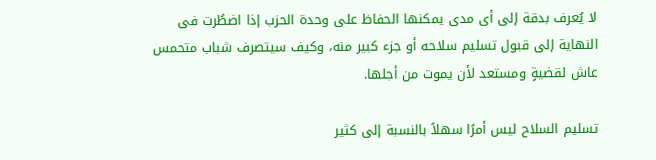لا يُعرف بدقة إلى أى مدى يمكنها الحفاظ على وحدة الحزب إذا اضطُرت فى النهاية إلى قبول تسليم سلاحه أو جزء كبير منه، وكيف سيتصرف شباب متحمس عاش لقضيةٍ ومستعد لأن يموت من أجلها.

تسليم السلاح ليس أمرًا سهلاً بالنسبة إلى كثير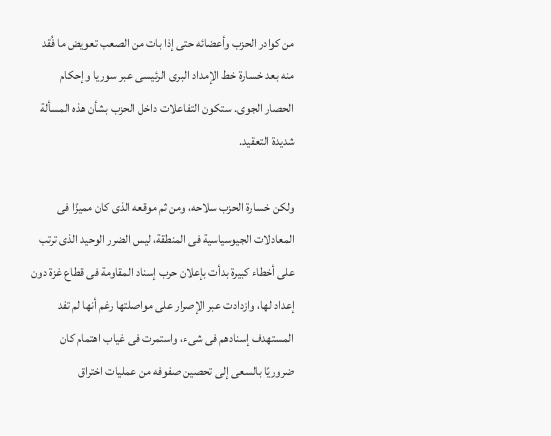من كوادر الحزب وأعضائه حتى إذا بات من الصعب تعويض ما فُقد منه بعد خسارة خط الإمداد البرى الرئيسى عبر سوريا وإحكام الحصار الجوى. ستكون التفاعلات داخل الحزب بشأن هذه المسألة شديدة التعقيد.

ولكن خسارة الحزب سلاحه، ومن ثم موقعه الذى كان مميزًا فى المعادلات الجيوسياسية فى المنطقة، ليس الضرر الوحيد الذى ترتب على أخطاء كبيرة بدأت بإعلان حرب إسناد المقاومة فى قطاع غزة دون إعداد لها، وازدادت عبر الإصرار على مواصلتها رغم أنها لم تفد المستهدف إسنادهم فى شىء، واستمرت فى غياب اهتمام كان ضروريًا بالسعى إلى تحصين صفوفه من عمليات اختراق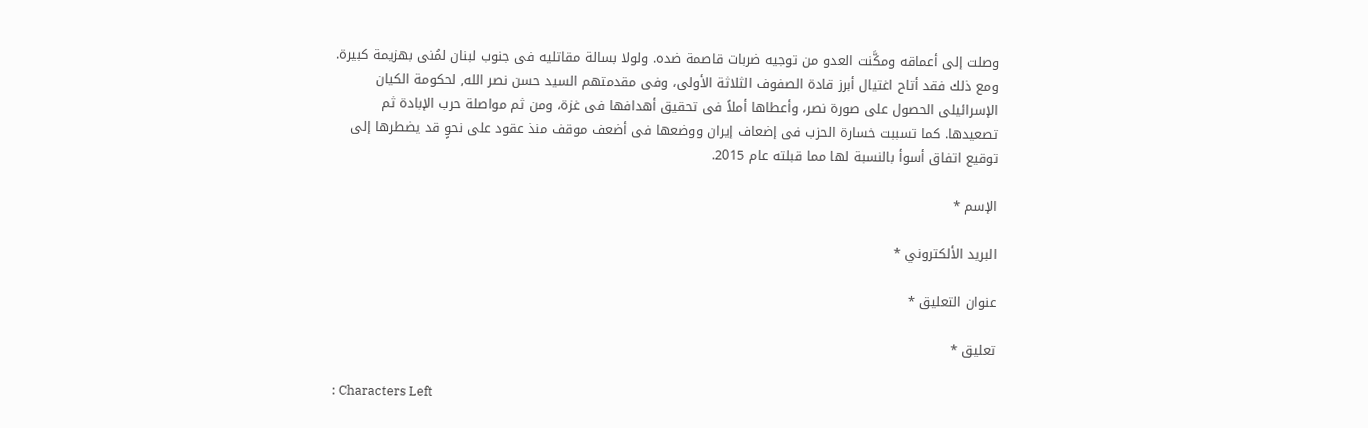وصلت إلى أعماقه ومكَّنت العدو من توجيه ضربات قاصمة ضده. ولولا بسالة مقاتليه فى جنوب لبنان لمُنى بهزيمة كبيرة. ومع ذلك فقد أتاح اغتيال أبرز قادة الصفوف الثلاثة الأولى، وفى مقدمتهم السيد حسن نصر الله, لحكومة الكيان الإسرائيلى الحصول على صورة نصر، وأعطاها أملاً فى تحقيق أهدافها فى غزة، ومن ثم مواصلة حرب الإبادة ثم تصعيدها. كما تسببت خسارة الحزب فى إضعاف إيران ووضعها فى أضعف موقف منذ عقود على نحوٍ قد يضطرها إلى توقيع اتفاق أسوأ بالنسبة لها مما قبلته عام 2015.

الإسم *

البريد الألكتروني *

عنوان التعليق *

تعليق *

: Characters Left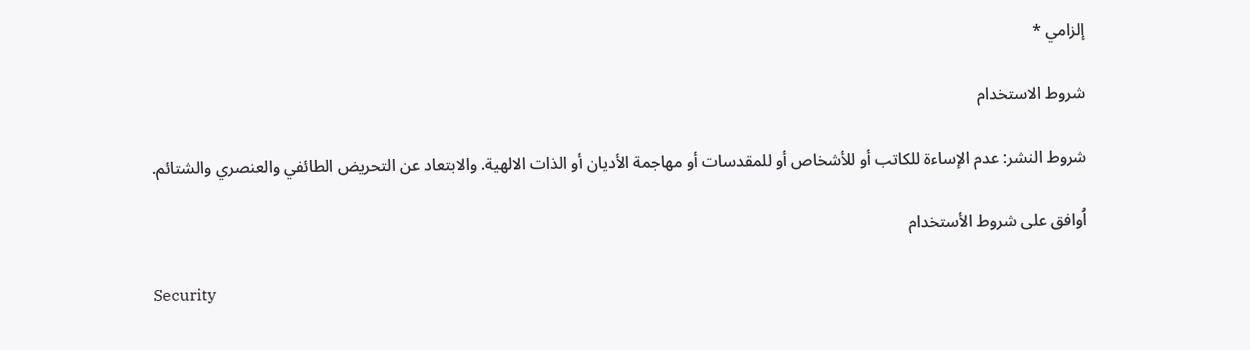إلزامي *

شروط الاستخدام

شروط النشر: عدم الإساءة للكاتب أو للأشخاص أو للمقدسات أو مهاجمة الأديان أو الذات الالهية. والابتعاد عن التحريض الطائفي والعنصري والشتائم.

اُوافق على شروط الأستخدام

Security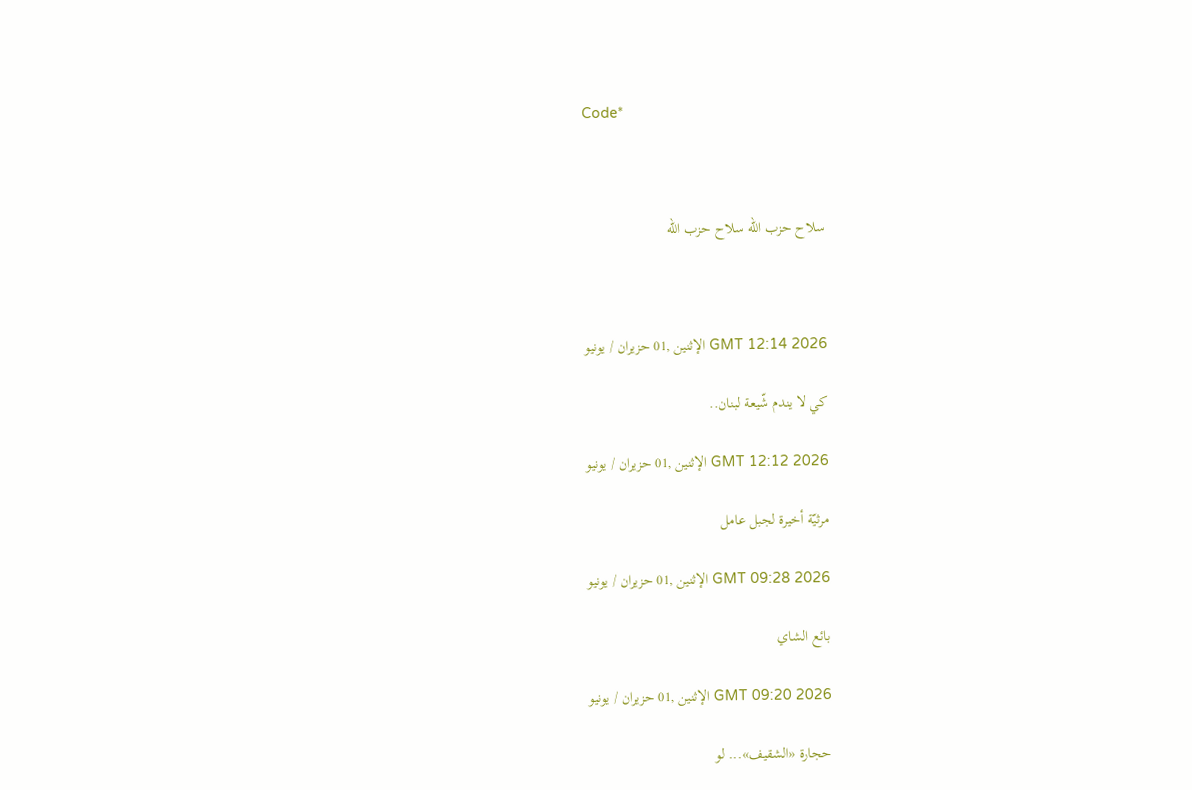Code*



سلاح حزب الله سلاح حزب الله



GMT 12:14 2026 الإثنين ,01 حزيران / يونيو

كي لا يندم شّيعة لبنان..

GMT 12:12 2026 الإثنين ,01 حزيران / يونيو

مرثيّة أخيرة لجبل عامل

GMT 09:28 2026 الإثنين ,01 حزيران / يونيو

بائع الشاي

GMT 09:20 2026 الإثنين ,01 حزيران / يونيو

حجارة «الشقيف»... لو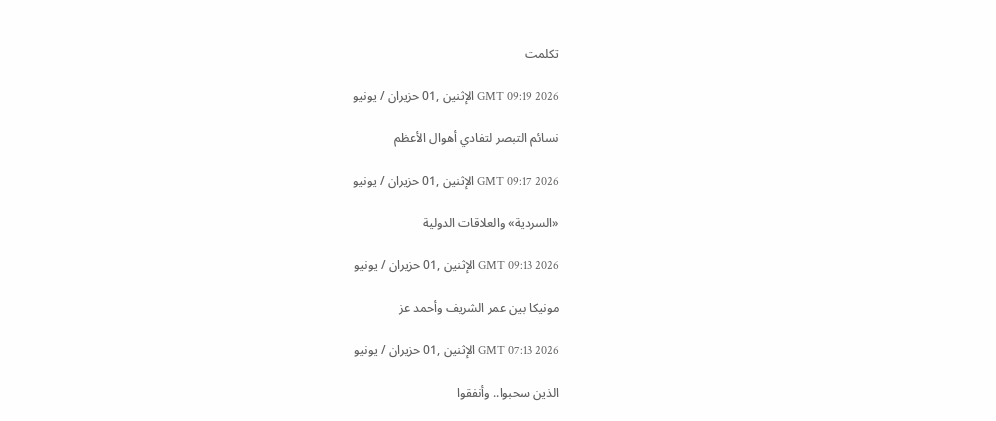تكلمت

GMT 09:19 2026 الإثنين ,01 حزيران / يونيو

نسائم التبصر لتفادي أهوال الأعظم

GMT 09:17 2026 الإثنين ,01 حزيران / يونيو

«السردية» والعلاقات الدولية

GMT 09:13 2026 الإثنين ,01 حزيران / يونيو

مونيكا بين عمر الشريف وأحمد عز

GMT 07:13 2026 الإثنين ,01 حزيران / يونيو

الذين سحبوا.. وأنفقوا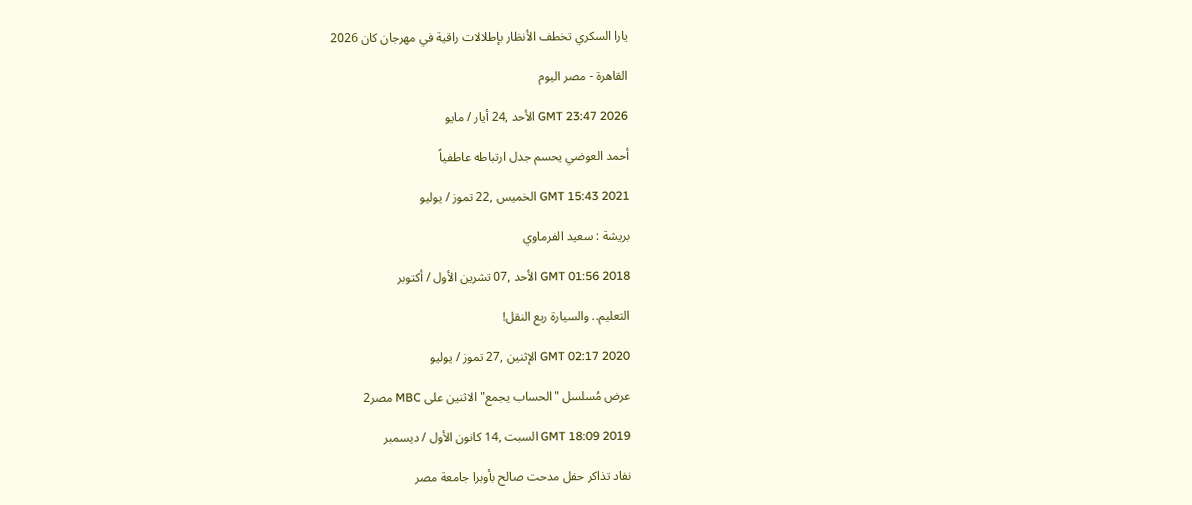يارا السكري تخطف الأنظار بإطلالات راقية في مهرجان كان 2026

القاهرة - مصر اليوم

GMT 23:47 2026 الأحد ,24 أيار / مايو

أحمد العوضي يحسم جدل ارتباطه عاطفياً

GMT 15:43 2021 الخميس ,22 تموز / يوليو

بريشة : سعيد الفرماوي

GMT 01:56 2018 الأحد ,07 تشرين الأول / أكتوبر

التعليم.. والسيارة ربع النقل!

GMT 02:17 2020 الإثنين ,27 تموز / يوليو

عرض مُسلسل "الحساب يجمع" الاثنين على MBC مصر2

GMT 18:09 2019 السبت ,14 كانون الأول / ديسمبر

نفاد تذاكر حفل مدحت صالح بأوبرا جامعة مصر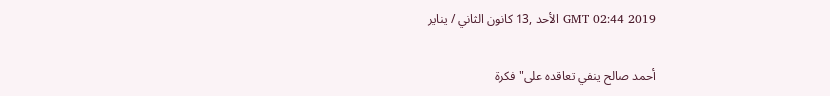GMT 02:44 2019 الأحد ,13 كانون الثاني / يناير

أحمد صالح ينفي تعاقده على"فكرة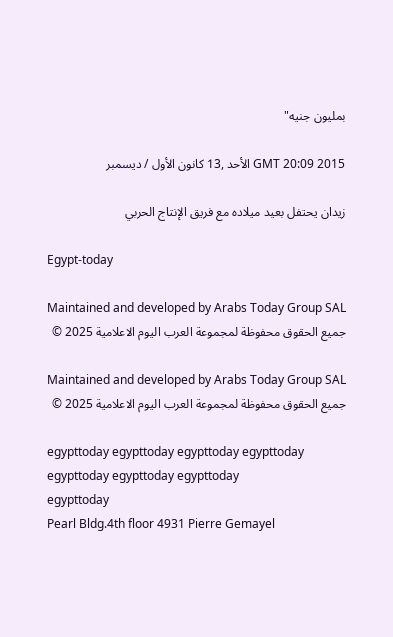بمليون جنيه"

GMT 20:09 2015 الأحد ,13 كانون الأول / ديسمبر

زيدان يحتفل بعيد ميلاده مع فريق الإنتاج الحربي

Egypt-today

Maintained and developed by Arabs Today Group SAL
جميع الحقوق محفوظة لمجموعة العرب اليوم الاعلامية 2025 ©

Maintained and developed by Arabs Today Group SAL
جميع الحقوق محفوظة لمجموعة العرب اليوم الاعلامية 2025 ©

egypttoday egypttoday egypttoday egypttoday
egypttoday egypttoday egypttoday
egypttoday
Pearl Bldg.4th floor 4931 Pierre Gemayel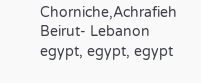Chorniche,Achrafieh Beirut- Lebanon
egypt, egypt, egypt